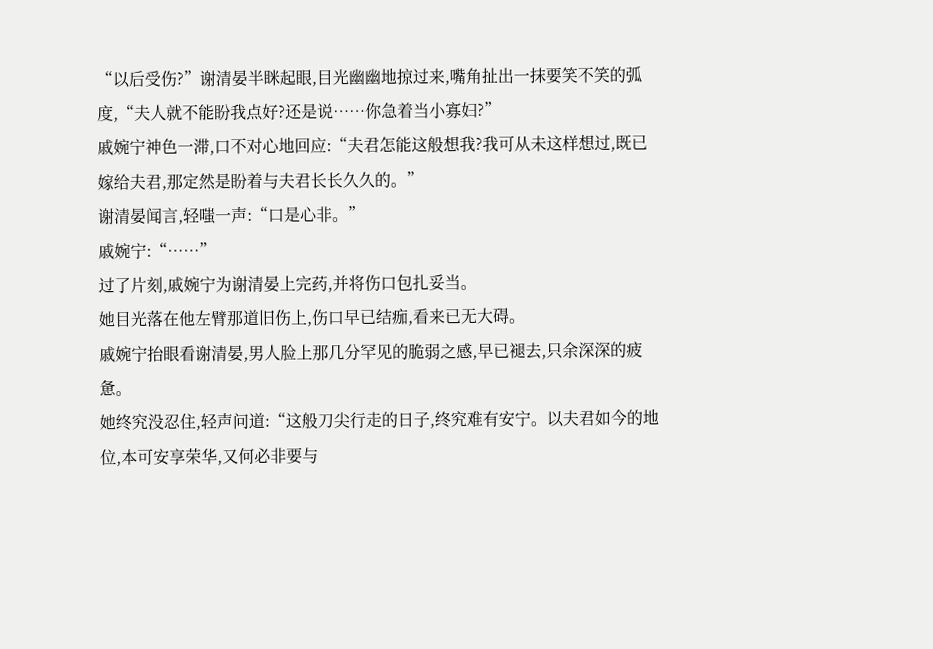“以后受伤?”谢清晏半眯起眼,目光幽幽地掠过来,嘴角扯出一抹要笑不笑的弧度,“夫人就不能盼我点好?还是说……你急着当小寡妇?”
戚婉宁神色一滞,口不对心地回应:“夫君怎能这般想我?我可从未这样想过,既已嫁给夫君,那定然是盼着与夫君长长久久的。”
谢清晏闻言,轻嗤一声:“口是心非。”
戚婉宁:“……”
过了片刻,戚婉宁为谢清晏上完药,并将伤口包扎妥当。
她目光落在他左臂那道旧伤上,伤口早已结痂,看来已无大碍。
戚婉宁抬眼看谢清晏,男人脸上那几分罕见的脆弱之感,早已褪去,只余深深的疲惫。
她终究没忍住,轻声问道:“这般刀尖行走的日子,终究难有安宁。以夫君如今的地位,本可安享荣华,又何必非要与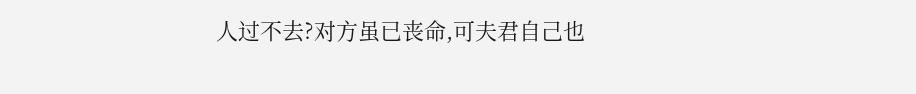人过不去?对方虽已丧命,可夫君自己也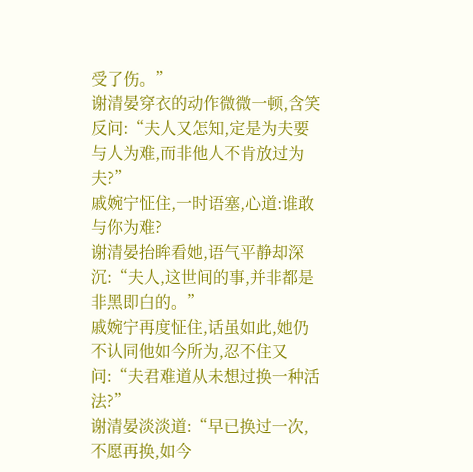受了伤。”
谢清晏穿衣的动作微微一顿,含笑反问:“夫人又怎知,定是为夫要与人为难,而非他人不肯放过为夫?”
戚婉宁怔住,一时语塞,心道:谁敢与你为难?
谢清晏抬眸看她,语气平静却深沉:“夫人,这世间的事,并非都是非黑即白的。”
戚婉宁再度怔住,话虽如此,她仍不认同他如今所为,忍不住又问:“夫君难道从未想过换一种活法?”
谢清晏淡淡道:“早已换过一次,不愿再换,如今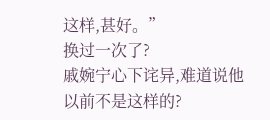这样,甚好。”
换过一次了?
戚婉宁心下诧异,难道说他以前不是这样的?